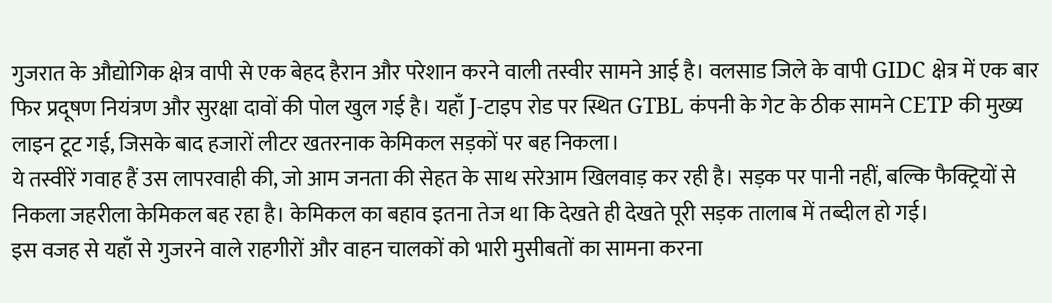गुजरात के औद्योगिक क्षेत्र वापी से एक बेहद हैरान और परेशान करने वाली तस्वीर सामने आई है। वलसाड जिले के वापी GIDC क्षेत्र में एक बार फिर प्रदूषण नियंत्रण और सुरक्षा दावों की पोल खुल गई है। यहाँ J-टाइप रोड पर स्थित GTBL कंपनी के गेट के ठीक सामने CETP की मुख्य लाइन टूट गई, जिसके बाद हजारों लीटर खतरनाक केमिकल सड़कों पर बह निकला।
ये तस्वीरें गवाह हैं उस लापरवाही की, जो आम जनता की सेहत के साथ सरेआम खिलवाड़ कर रही है। सड़क पर पानी नहीं, बल्कि फैक्ट्रियों से निकला जहरीला केमिकल बह रहा है। केमिकल का बहाव इतना तेज था कि देखते ही देखते पूरी सड़क तालाब में तब्दील हो गई।
इस वजह से यहाँ से गुजरने वाले राहगीरों और वाहन चालकों को भारी मुसीबतों का सामना करना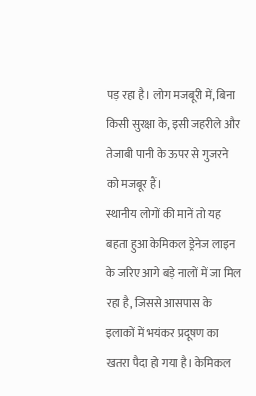पड़ रहा है। लोग मजबूरी में, बिना किसी सुरक्षा के, इसी जहरीले और तेजाबी पानी के ऊपर से गुजरने को मजबूर हैं।
स्थानीय लोगों की मानें तो यह बहता हुआ केमिकल ड्रेनेज लाइन के जरिए आगे बड़े नालों में जा मिल रहा है, जिससे आसपास के इलाकों में भयंकर प्रदूषण का खतरा पैदा हो गया है। केमिकल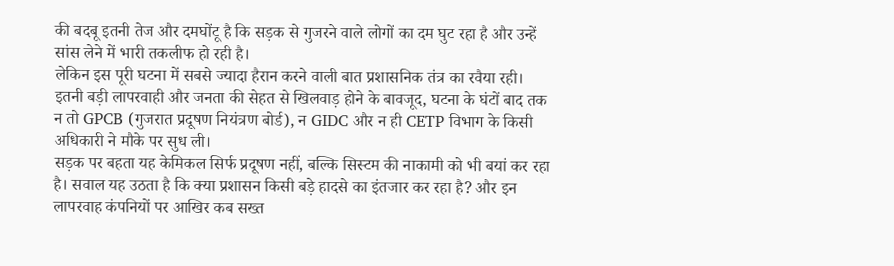की बदबू इतनी तेज और दमघोंटू है कि सड़क से गुजरने वाले लोगों का दम घुट रहा है और उन्हें सांस लेने में भारी तकलीफ हो रही है।
लेकिन इस पूरी घटना में सबसे ज्यादा हैरान करने वाली बात प्रशासनिक तंत्र का रवैया रही। इतनी बड़ी लापरवाही और जनता की सेहत से खिलवाड़ होने के बावजूद, घटना के घंटों बाद तक न तो GPCB (गुजरात प्रदूषण नियंत्रण बोर्ड), न GIDC और न ही CETP विभाग के किसी अधिकारी ने मौके पर सुध ली।
सड़क पर बहता यह केमिकल सिर्फ प्रदूषण नहीं, बल्कि सिस्टम की नाकामी को भी बयां कर रहा है। सवाल यह उठता है कि क्या प्रशासन किसी बड़े हादसे का इंतजार कर रहा है? और इन लापरवाह कंपनियों पर आखिर कब सख्त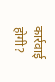कार्रवाई होगी?